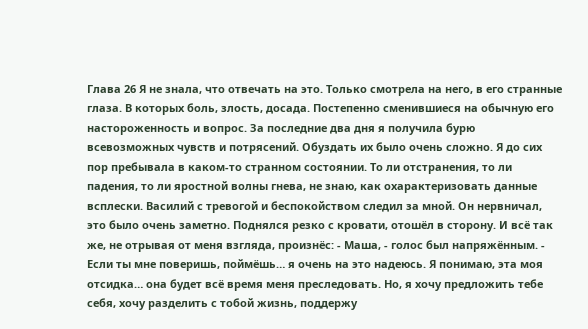Глава 26 Я не знала, что отвечать на это. Только смотрела на него, в его странные глаза. В которых боль, злость, досада. Постепенно сменившиеся на обычную его настороженность и вопрос. За последние два дня я получила бурю всевозможных чувств и потрясений. Обуздать их было очень сложно. Я до сих пор пребывала в каком-то странном состоянии. То ли отстранения, то ли падения, то ли яростной волны гнева, не знаю, как охарактеризовать данные всплески. Василий с тревогой и беспокойством следил за мной. Он нервничал, это было очень заметно. Поднялся резко с кровати, отошёл в сторону. И всё так же, не отрывая от меня взгляда, произнёс: - Маша, - голос был напряжённым. - Если ты мне поверишь, поймёшь… я очень на это надеюсь. Я понимаю, эта моя отсидка… она будет всё время меня преследовать. Но, я хочу предложить тебе себя, хочу разделить с тобой жизнь, поддержу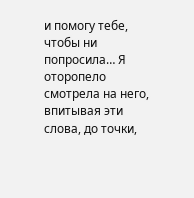и помогу тебе, чтобы ни попросила… Я оторопело смотрела на него, впитывая эти слова, до точки,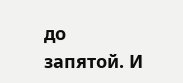до запятой. И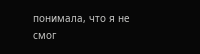понимала, что я не смог